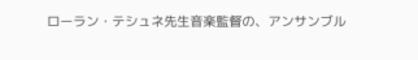ローラン・テシュネ先生音楽監督の、アンサンブル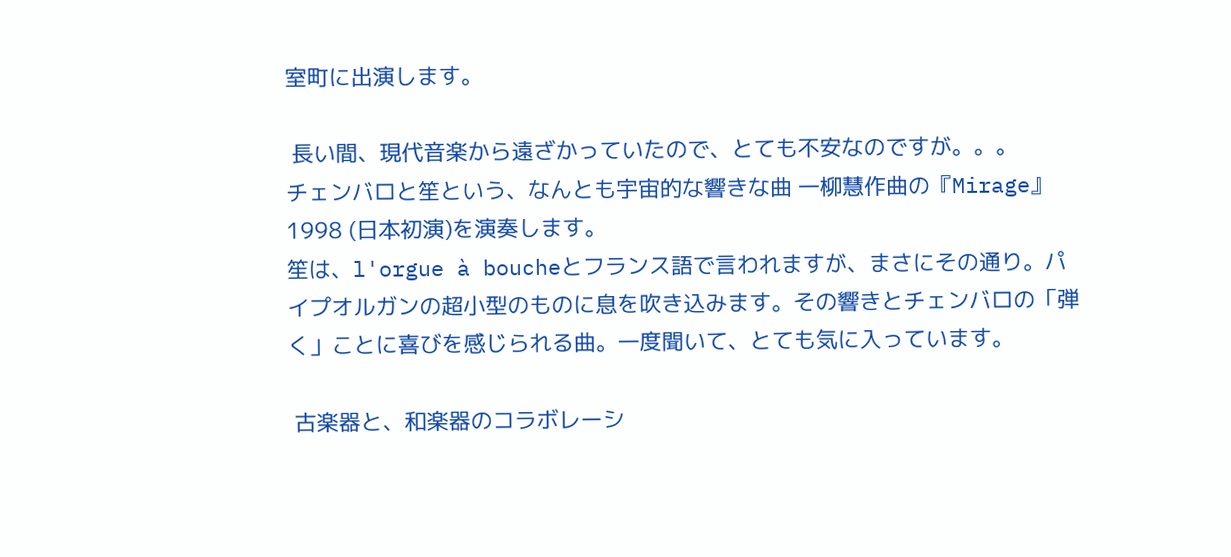室町に出演します。

 長い間、現代音楽から遠ざかっていたので、とても不安なのですが。。。
チェンバロと笙という、なんとも宇宙的な響きな曲 一柳慧作曲の『Mirage』1998 (日本初演)を演奏します。
笙は、l'orgue à boucheとフランス語で言われますが、まさにその通り。パイプオルガンの超小型のものに息を吹き込みます。その響きとチェンバロの「弾く」ことに喜びを感じられる曲。一度聞いて、とても気に入っています。

 古楽器と、和楽器のコラボレーシ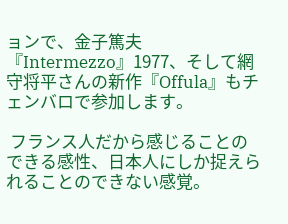ョンで、金子篤夫『Intermezzo』1977、そして網守将平さんの新作『Offula』もチェンバロで参加します。

 フランス人だから感じることのできる感性、日本人にしか捉えられることのできない感覚。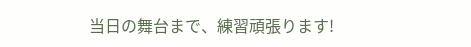当日の舞台まで、練習頑張ります!